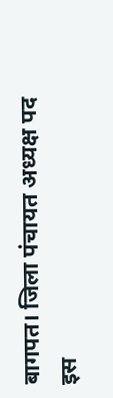बागपत। जिला पंचायत अध्यक्ष पद इस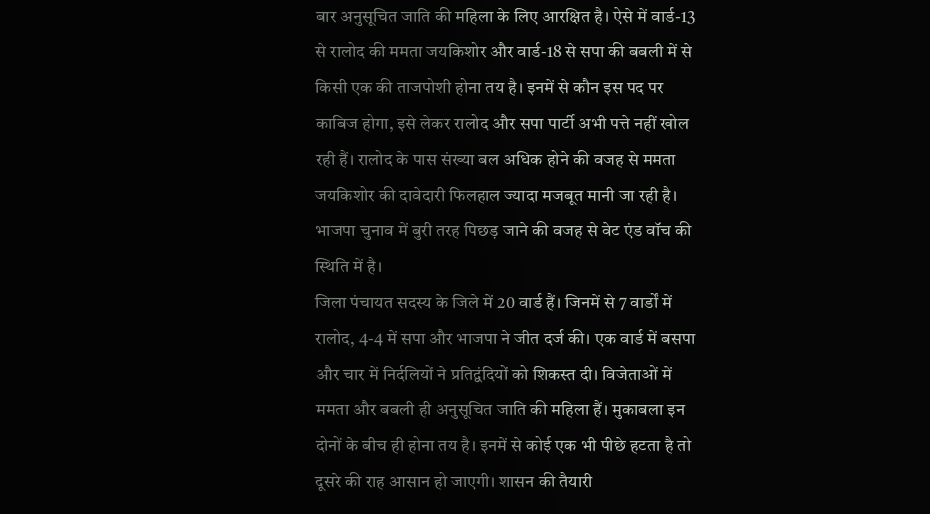बार अनुसूचित जाति की महिला के लिए आरक्षित है। ऐसे में वार्ड-13 से रालोद की ममता जयकिशोर और वार्ड-18 से सपा की बबली में से किसी एक की ताजपोशी होना तय है। इनमें से कौन इस पद पर काबिज होगा, इसे लेकर रालोद और सपा पार्टी अभी पत्ते नहीं खोल रही हैं। रालोद के पास संख्या बल अधिक होने की वजह से ममता जयकिशोर की दावेदारी फिलहाल ज्यादा मजबूत मानी जा रही है। भाजपा चुनाव में बुरी तरह पिछड़ जाने की वजह से वेट एंड वॉच की स्थिति में है।
जिला पंचायत सदस्य के जिले में 20 वार्ड हैं। जिनमें से 7 वार्डों में रालोद, 4-4 में सपा और भाजपा ने जीत दर्ज की। एक वार्ड में बसपा और चार में निर्दलियों ने प्रतिद्वंदियों को शिकस्त दी। विजेताओं में ममता और बबली ही अनुसूचित जाति की महिला हैं। मुकाबला इन दोनों के बीच ही होना तय है। इनमें से कोई एक भी पीछे हटता है तो दूसरे की राह आसान हो जाएगी। शासन की तैयारी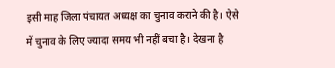इसी माह जिला पंचायत अध्यक्ष का चुनाव कराने की है। ऐसे में चुनाव के लिए ज्यादा समय भी नहीं बचा है। देखना है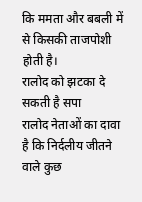कि ममता और बबली में से किसकी ताजपोशी होती है।
रालोद को झटका दे सकती है सपा
रालोद नेताओं का दावा है कि निर्दलीय जीतने वाले कुछ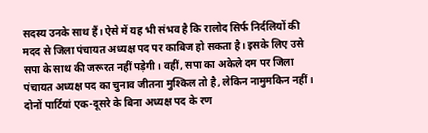सदस्य उनके साथ हैं। ऐसे में यह भी संभव है कि रालोद सिर्फ निर्दलियों की मदद से जिला पंचायत अध्यक्ष पद पर काबिज हो सकता है। इसके लिए उसे सपा के साथ की जरूरत नहीं पड़ेगी। वहीं, सपा का अकेले दम पर जिला पंचायत अध्यक्ष पद का चुनाव जीतना मुश्किल तो है, लेकिन नामुमकिन नहीं। दोनों पार्टियां एक-दूसरे के बिना अध्यक्ष पद के रण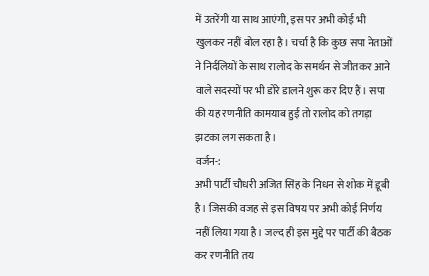में उतरेंगी या साथ आएंगी, इस पर अभी कोई भी खुलकर नहीं बोल रहा है। चर्चा है कि कुछ सपा नेताओं ने निर्दलियों के साथ रालोद के समर्थन से जीतकर आने वाले सदस्यों पर भी डोरे डालने शुरू कर दिए हैं। सपा की यह रणनीति कामयाब हुई तो रालोद को तगड़ा झटका लग सकता है।
वर्जन-:
अभी पार्टी चौधरी अजित सिंह के निधन से शोक में डूबी है। जिसकी वजह से इस विषय पर अभी कोई निर्णय नहीं लिया गया है। जल्द ही इस मुद्दे पर पार्टी की बैठक कर रणनीति तय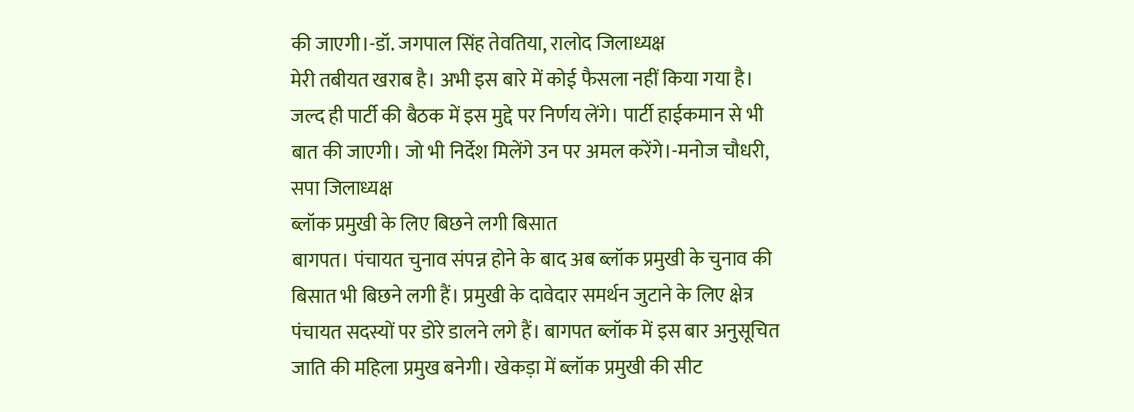की जाएगी।-डॉ. जगपाल सिंह तेवतिया, रालोद जिलाध्यक्ष
मेरी तबीयत खराब है। अभी इस बारे में कोई फैसला नहीं किया गया है। जल्द ही पार्टी की बैठक में इस मुद्दे पर निर्णय लेंगे। पार्टी हाईकमान से भी बात की जाएगी। जो भी निर्देश मिलेंगे उन पर अमल करेंगे।-मनोज चौधरी, सपा जिलाध्यक्ष
ब्लॉक प्रमुखी के लिए बिछने लगी बिसात
बागपत। पंचायत चुनाव संपन्न होने के बाद अब ब्लॉक प्रमुखी के चुनाव की बिसात भी बिछने लगी हैं। प्रमुखी के दावेदार समर्थन जुटाने के लिए क्षेत्र पंचायत सदस्यों पर डोरे डालने लगे हैं। बागपत ब्लॉक में इस बार अनुसूचित जाति की महिला प्रमुख बनेगी। खेकड़ा में ब्लॉक प्रमुखी की सीट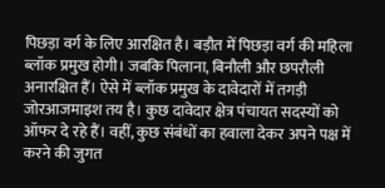पिछड़ा वर्ग के लिए आरक्षित है। बड़ौत में पिछड़ा वर्ग की महिला ब्लॉक प्रमुख होगी। जबकि पिलाना, बिनौली और छपरौली अनारक्षित हैं। ऐसे में ब्लॉक प्रमुख के दावेदारों में तगड़ी जोरआजमाइश तय है। कुछ दावेदार क्षेत्र पंचायत सदस्यों को ऑफर दे रहे हैं। वहीं, कुछ संबंधों का हवाला देकर अपने पक्ष में करने की जुगत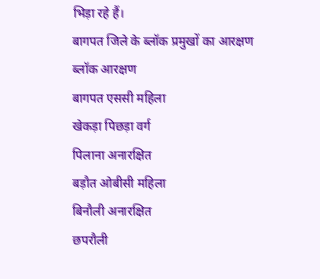भिड़ा रहे हैं।
बागपत जिले के ब्लॉक प्रमुखों का आरक्षण
ब्लॉक आरक्षण
बागपत एससी महिला
खेकड़ा पिछड़ा वर्ग
पिलाना अनारक्षित
बड़ौत ओबीसी महिला
बिनौली अनारक्षित
छपरौली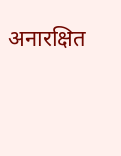अनारक्षित